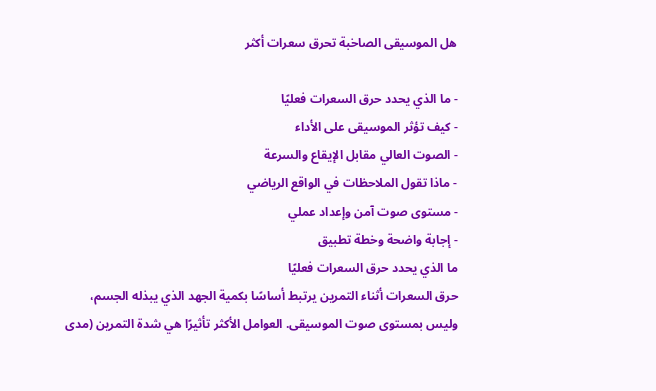هل الموسيقى الصاخبة تحرق سعرات أكثر

- ما الذي يحدد حرق السعرات فعليًا
- كيف تؤثر الموسيقى على الأداء
- الصوت العالي مقابل الإيقاع والسرعة
- ماذا تقول الملاحظات في الواقع الرياضي
- مستوى صوت آمن وإعداد عملي
- إجابة واضحة وخطة تطبيق
ما الذي يحدد حرق السعرات فعليًا
حرق السعرات أثناء التمرين يرتبط أساسًا بكمية الجهد الذي يبذله الجسم، وليس بمستوى صوت الموسيقى. العوامل الأكثر تأثيرًا هي شدة التمرين (مدى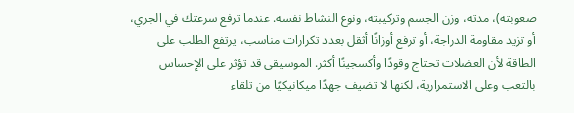صعوبته)، مدته، وزن الجسم وتركيبته، ونوع النشاط نفسه. عندما ترفع سرعتك في الجري، أو تزيد مقاومة الدراجة، أو ترفع أوزانًا أثقل بعدد تكرارات مناسب، يرتفع الطلب على الطاقة لأن العضلات تحتاج وقودًا وأكسجينًا أكثر. الموسيقى قد تؤثر على الإحساس بالتعب وعلى الاستمرارية، لكنها لا تضيف جهدًا ميكانيكيًا من تلقاء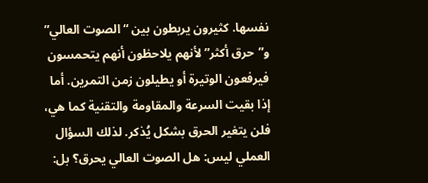نفسها. كثيرون يربطون بين “الصوت العالي” و”حرق أكثر” لأنهم يلاحظون أنهم يتحمسون فيرفعون الوتيرة أو يطيلون زمن التمرين. أما إذا بقيت السرعة والمقاومة والتقنية كما هي، فلن يتغير الحرق بشكل يُذكر. لذلك السؤال العملي ليس: هل الصوت العالي يحرق؟ بل: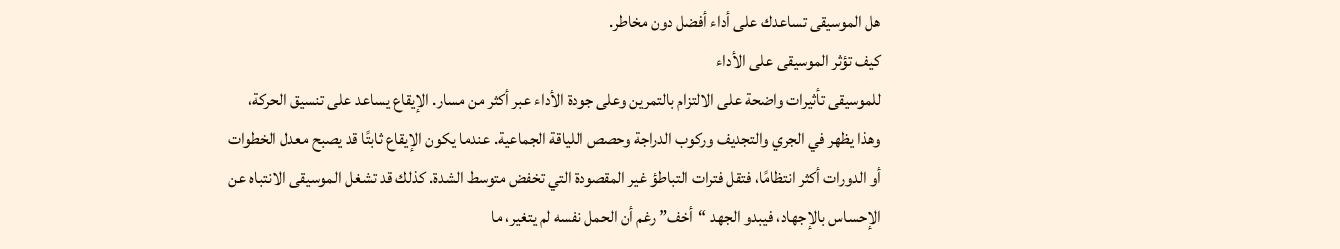هل الموسيقى تساعدك على أداء أفضل دون مخاطر.
كيف تؤثر الموسيقى على الأداء
للموسيقى تأثيرات واضحة على الالتزام بالتمرين وعلى جودة الأداء عبر أكثر من مسار. الإيقاع يساعد على تنسيق الحركة، وهذا يظهر في الجري والتجديف وركوب الدراجة وحصص اللياقة الجماعية. عندما يكون الإيقاع ثابتًا قد يصبح معدل الخطوات أو الدورات أكثر انتظامًا، فتقل فترات التباطؤ غير المقصودة التي تخفض متوسط الشدة. كذلك قد تشغل الموسيقى الانتباه عن الإحساس بالإجهاد، فيبدو الجهد “أخف” رغم أن الحمل نفسه لم يتغير، ما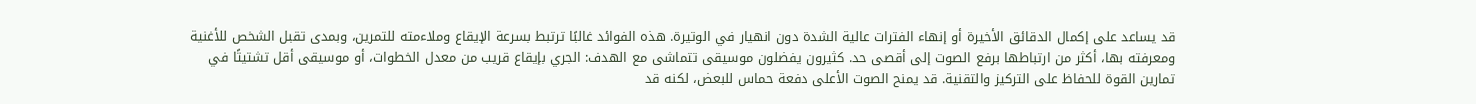قد يساعد على إكمال الدقائق الأخيرة أو إنهاء الفترات عالية الشدة دون انهيار في الوتيرة. هذه الفوائد غالبًا ترتبط بسرعة الإيقاع وملاءمته للتمرين، وبمدى تقبل الشخص للأغنية ومعرفته بها، أكثر من ارتباطها برفع الصوت إلى أقصى حد. كثيرون يفضلون موسيقى تتماشى مع الهدف: الجري بإيقاع قريب من معدل الخطوات، أو موسيقى أقل تشتيتًا في تمارين القوة للحفاظ على التركيز والتقنية. قد يمنح الصوت الأعلى دفعة حماس للبعض، لكنه قد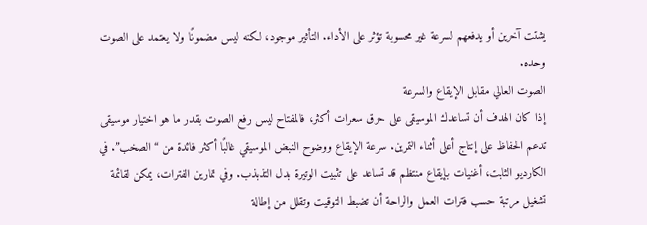يشتت آخرين أو يدفعهم لسرعة غير محسوبة تؤثر على الأداء. التأثير موجود، لكنه ليس مضمونًا ولا يعتمد على الصوت وحده.
الصوت العالي مقابل الإيقاع والسرعة
إذا كان الهدف أن تساعدك الموسيقى على حرق سعرات أكثر، فالمفتاح ليس رفع الصوت بقدر ما هو اختيار موسيقى تدعم الحفاظ على إنتاج أعلى أثناء التمرين. سرعة الإيقاع ووضوح النبض الموسيقي غالبًا أكثر فائدة من “الصخب”. في الكارديو الثابت، أغنيات بإيقاع منتظم قد تساعد على تثبيت الوتيرة بدل التذبذب. وفي تمارين الفترات، يمكن لقائمة تشغيل مرتبة حسب فترات العمل والراحة أن تضبط التوقيت وتقلل من إطالة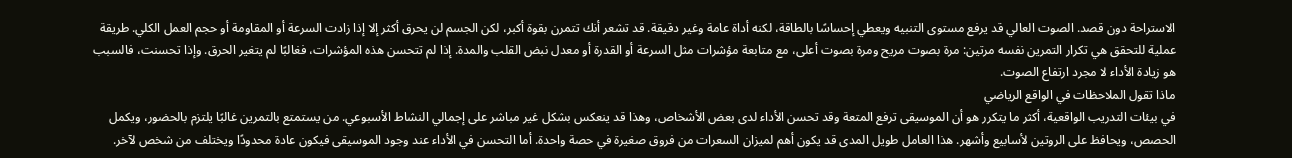الاستراحة دون قصد. الصوت العالي قد يرفع مستوى التنبيه ويعطي إحساسًا بالطاقة، لكنه أداة عامة وغير دقيقة. قد تشعر أنك تتمرن بقوة أكبر، لكن الجسم لن يحرق أكثر إلا إذا زادت السرعة أو المقاومة أو حجم العمل الكلي. طريقة عملية للتحقق هي تكرار التمرين نفسه مرتين: مرة بصوت مريح ومرة بصوت أعلى، مع متابعة مؤشرات مثل السرعة أو القدرة أو معدل نبض القلب والمدة. إذا لم تتحسن هذه المؤشرات، فغالبًا لم يتغير الحرق. وإذا تحسنت، فالسبب هو زيادة الأداء لا مجرد ارتفاع الصوت.
ماذا تقول الملاحظات في الواقع الرياضي
في بيئات التدريب الواقعية، أكثر ما يتكرر هو أن الموسيقى ترفع المتعة وقد تحسن الأداء لدى بعض الأشخاص، وهذا قد ينعكس بشكل غير مباشر على إجمالي النشاط الأسبوعي. من يستمتع بالتمرين غالبًا يلتزم بالحضور، ويكمل الحصص، ويحافظ على الروتين لأسابيع وأشهر. هذا العامل طويل المدى قد يكون أهم لميزان السعرات من فروق صغيرة في حصة واحدة. أما التحسن في الأداء عند وجود الموسيقى فيكون عادة محدودًا ويختلف من شخص لآخر.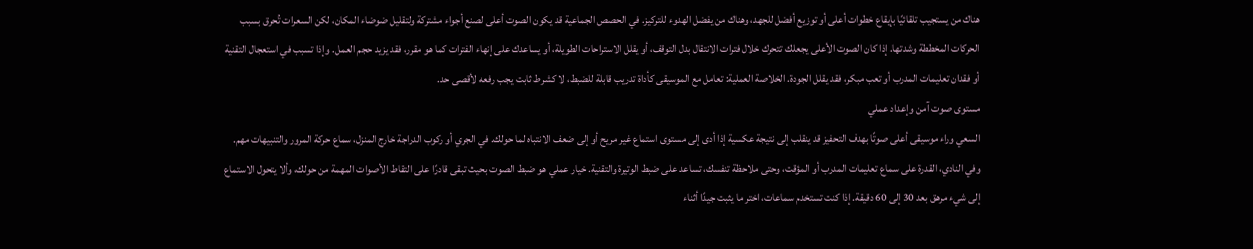هناك من يستجيب تلقائيًا بإيقاع خطوات أعلى أو توزيع أفضل للجهد، وهناك من يفضل الهدوء للتركيز. في الحصص الجماعية قد يكون الصوت أعلى لصنع أجواء مشتركة ولتقليل ضوضاء المكان، لكن السعرات تُحرق بسبب الحركات المخططة وشدتها. إذا كان الصوت الأعلى يجعلك تتحرك خلال فترات الانتقال بدل التوقف، أو يقلل الاستراحات الطويلة، أو يساعدك على إنهاء الفترات كما هو مقرر، فقد يزيد حجم العمل. وإذا تسبب في استعجال التقنية أو فقدان تعليمات المدرب أو تعب مبكر، فقد يقلل الجودة. الخلاصة العملية: تعامل مع الموسيقى كأداة تدريب قابلة للضبط، لا كشرط ثابت يجب رفعه لأقصى حد.
مستوى صوت آمن وإعداد عملي
السعي وراء موسيقى أعلى صوتًا بهدف التحفيز قد ينقلب إلى نتيجة عكسية إذا أدى إلى مستوى استماع غير مريح أو إلى ضعف الانتباه لما حولك. في الجري أو ركوب الدراجة خارج المنزل، سماع حركة المرور والتنبيهات مهم. وفي النادي، القدرة على سماع تعليمات المدرب أو المؤقت، وحتى ملاحظة تنفسك، تساعد على ضبط الوتيرة والتقنية. خيار عملي هو ضبط الصوت بحيث تبقى قادرًا على التقاط الأصوات المهمة من حولك، وألا يتحول الاستماع إلى شيء مرهق بعد 30 إلى 60 دقيقة. إذا كنت تستخدم سماعات، اختر ما يثبت جيدًا أثناء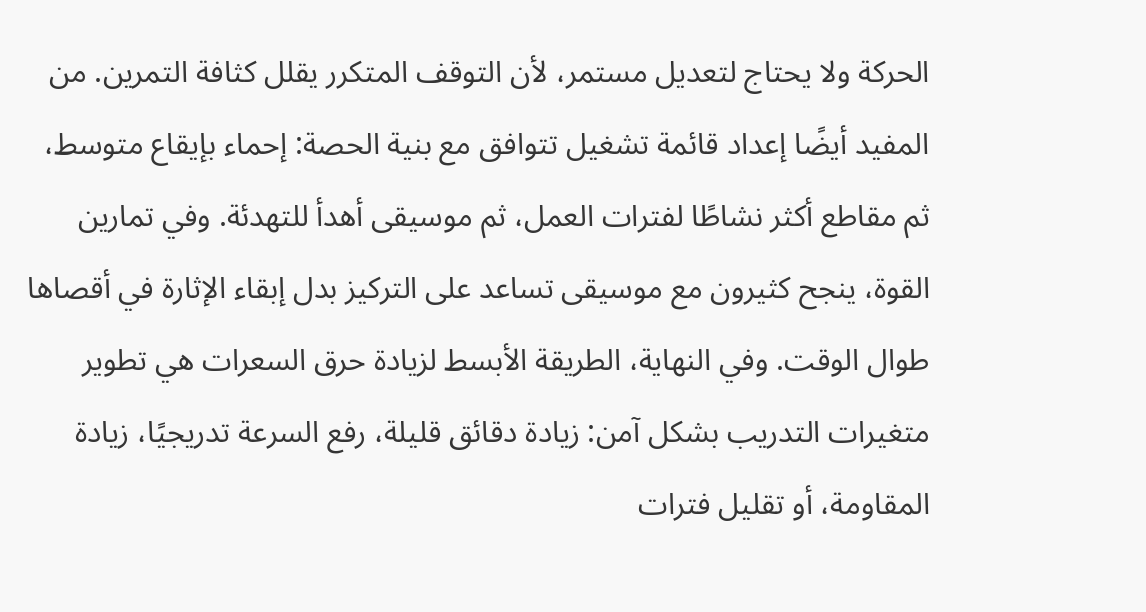الحركة ولا يحتاج لتعديل مستمر، لأن التوقف المتكرر يقلل كثافة التمرين. من المفيد أيضًا إعداد قائمة تشغيل تتوافق مع بنية الحصة: إحماء بإيقاع متوسط، ثم مقاطع أكثر نشاطًا لفترات العمل، ثم موسيقى أهدأ للتهدئة. وفي تمارين القوة، ينجح كثيرون مع موسيقى تساعد على التركيز بدل إبقاء الإثارة في أقصاها طوال الوقت. وفي النهاية، الطريقة الأبسط لزيادة حرق السعرات هي تطوير متغيرات التدريب بشكل آمن: زيادة دقائق قليلة، رفع السرعة تدريجيًا، زيادة المقاومة، أو تقليل فترات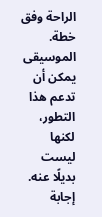الراحة وفق خطة. الموسيقى يمكن أن تدعم هذا التطور، لكنها ليست بديلًا عنه.
إجابة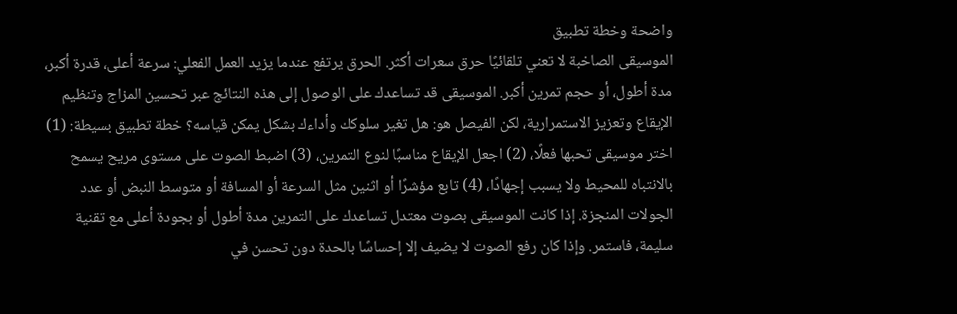واضحة وخطة تطبيق
الموسيقى الصاخبة لا تعني تلقائيًا حرق سعرات أكثر. الحرق يرتفع عندما يزيد العمل الفعلي: سرعة أعلى، قدرة أكبر، مدة أطول، أو حجم تمرين أكبر. الموسيقى قد تساعدك على الوصول إلى هذه النتائج عبر تحسين المزاج وتنظيم الإيقاع وتعزيز الاستمرارية، لكن الفيصل هو: هل تغير سلوكك وأداءك بشكل يمكن قياسه؟ خطة تطبيق بسيطة: (1) اختر موسيقى تحبها فعلًا، (2) اجعل الإيقاع مناسبًا لنوع التمرين، (3) اضبط الصوت على مستوى مريح يسمح بالانتباه للمحيط ولا يسبب إجهادًا، (4) تابع مؤشرًا أو اثنين مثل السرعة أو المسافة أو متوسط النبض أو عدد الجولات المنجزة. إذا كانت الموسيقى بصوت معتدل تساعدك على التمرين مدة أطول أو بجودة أعلى مع تقنية سليمة، فاستمر. وإذا كان رفع الصوت لا يضيف إلا إحساسًا بالحدة دون تحسن في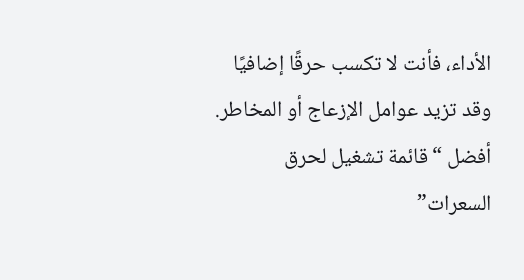الأداء، فأنت لا تكسب حرقًا إضافيًا وقد تزيد عوامل الإزعاج أو المخاطر. أفضل “قائمة تشغيل لحرق السعرات”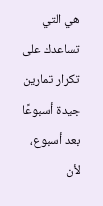هي التي تساعدك على تكرار تمارين جيدة أسبوعًا بعد أسبوع، لأن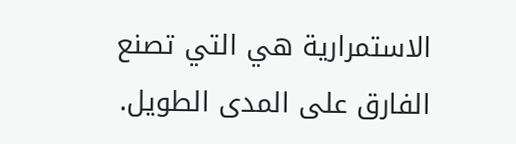الاستمرارية هي التي تصنع الفارق على المدى الطويل.